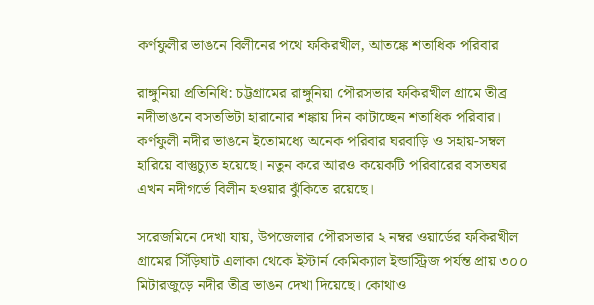কর্ণফুলীর ভাঙনে বিলীনের পথে ফকিরখীল, আতঙ্কে শতাধিক পরিবার

রাঙ্গুনিয়া প্রতিনিধি: চট্টগ্রামের রাঙ্গুনিয়া পৌরসভার ফকিরখীল গ্রামে তীব্র নদীভাঙনে বসতভিটা হারানোর শঙ্কায় দিন কাটাচ্ছেন শতাধিক পরিবার। কর্ণফুলী নদীর ভাঙনে ইতোমধ্যে অনেক পরিবার ঘরবাড়ি ও সহায়-সম্বল হারিয়ে বাস্তুচ্যুত হয়েছে। নতুন করে আরও কয়েকটি পরিবারের বসতঘর এখন নদীগর্ভে বিলীন হওয়ার ঝুঁকিতে রয়েছে।

সরেজমিনে দেখা যায়, উপজেলার পৌরসভার ২ নম্বর ওয়ার্ডের ফকিরখীল গ্রামের সিঁড়িঘাট এলাকা থেকে ইস্টার্ন কেমিক্যাল ইন্ডাস্ট্রিজ পর্যন্ত প্রায় ৩০০ মিটারজুড়ে নদীর তীব্র ভাঙন দেখা দিয়েছে। কোথাও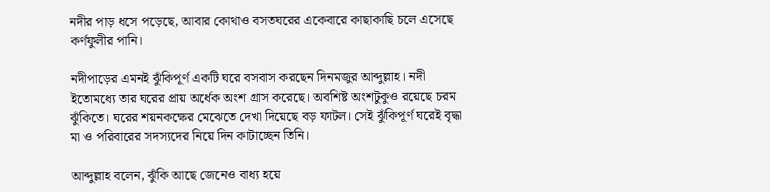নদীর পাড় ধসে পড়েছে, আবার কোথাও বসতঘরের একেবারে কাছাকাছি চলে এসেছে কর্ণফুলীর পানি।

নদীপাড়ের এমনই ঝুঁকিপূর্ণ একটি ঘরে বসবাস করছেন দিনমজুর আব্দুল্লাহ। নদী ইতোমধ্যে তার ঘরের প্রায় অর্ধেক অংশ গ্রাস করেছে। অবশিষ্ট অংশটুকুও রয়েছে চরম ঝুঁকিতে। ঘরের শয়নকক্ষের মেঝেতে দেখা দিয়েছে বড় ফাটল। সেই ঝুঁকিপূর্ণ ঘরেই বৃদ্ধা মা ও পরিবারের সদস্যদের নিয়ে দিন কাটাচ্ছেন তিনি।

আব্দুল্লাহ বলেন, ঝুঁকি আছে জেনেও বাধ্য হয়ে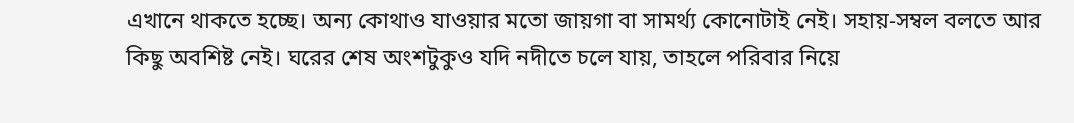এখানে থাকতে হচ্ছে। অন্য কোথাও যাওয়ার মতো জায়গা বা সামর্থ্য কোনোটাই নেই। সহায়-সম্বল বলতে আর কিছু অবশিষ্ট নেই। ঘরের শেষ অংশটুকুও যদি নদীতে চলে যায়, তাহলে পরিবার নিয়ে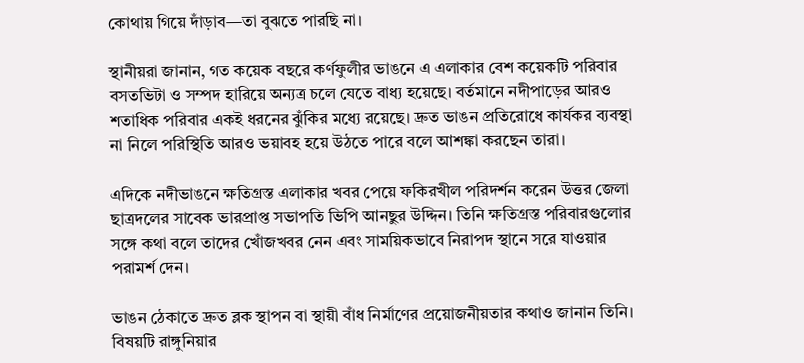কোথায় গিয়ে দাঁড়াব—তা বুঝতে পারছি না।

স্থানীয়রা জানান, গত কয়েক বছরে কর্ণফুলীর ভাঙনে এ এলাকার বেশ কয়েকটি পরিবার বসতভিটা ও সম্পদ হারিয়ে অন্যত্র চলে যেতে বাধ্য হয়েছে। বর্তমানে নদীপাড়ের আরও শতাধিক পরিবার একই ধরনের ঝুঁকির মধ্যে রয়েছে। দ্রুত ভাঙন প্রতিরোধে কার্যকর ব্যবস্থা না নিলে পরিস্থিতি আরও ভয়াবহ হয়ে উঠতে পারে বলে আশঙ্কা করছেন তারা।

এদিকে নদীভাঙনে ক্ষতিগ্রস্ত এলাকার খবর পেয়ে ফকিরখীল পরিদর্শন করেন উত্তর জেলা ছাত্রদলের সাবেক ভারপ্রাপ্ত সভাপতি ভিপি আনছুর উদ্দিন। তিনি ক্ষতিগ্রস্ত পরিবারগুলোর সঙ্গে কথা বলে তাদের খোঁজখবর নেন এবং সাময়িকভাবে নিরাপদ স্থানে সরে যাওয়ার পরামর্শ দেন।

ভাঙন ঠেকাতে দ্রুত ব্লক স্থাপন বা স্থায়ী বাঁধ নির্মাণের প্রয়োজনীয়তার কথাও জানান তিনি। বিষয়টি রাঙ্গুনিয়ার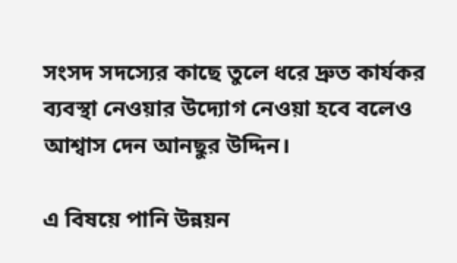সংসদ সদস্যের কাছে তুলে ধরে দ্রুত কার্যকর ব্যবস্থা নেওয়ার উদ্যোগ নেওয়া হবে বলেও আশ্বাস দেন আনছুর উদ্দিন।

এ বিষয়ে পানি উন্নয়ন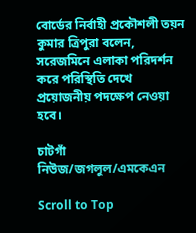বোর্ডের নির্বাহী প্রকৌশলী তয়ন কুমার ত্রিপুরা বলেন, সরেজমিনে এলাকা পরিদর্শন করে পরিস্থিতি দেখে প্রয়োজনীয় পদক্ষেপ নেওয়া হবে।

চাটগাঁ নিউজ/জগলুল/এমকেএন

Scroll to Top